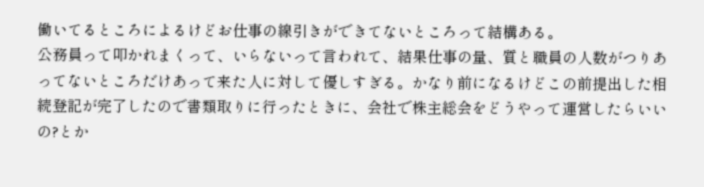働いてるところによるけどお仕事の線引きができてないところって結構ある。
公務員って叩かれまくって、いらないって言われて、結果仕事の量、質と職員の人数がつりあってないところだけあって来た人に対して優しすぎる。かなり前になるけどこの前提出した相続登記が完了したので書類取りに行ったときに、会社で株主総会をどうやって運営したらいいの?とか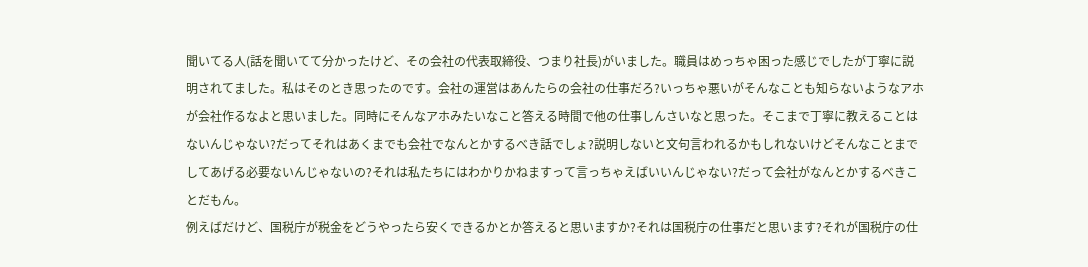聞いてる人(話を聞いてて分かったけど、その会社の代表取締役、つまり社長)がいました。職員はめっちゃ困った感じでしたが丁寧に説明されてました。私はそのとき思ったのです。会社の運営はあんたらの会社の仕事だろ?いっちゃ悪いがそんなことも知らないようなアホが会社作るなよと思いました。同時にそんなアホみたいなこと答える時間で他の仕事しんさいなと思った。そこまで丁寧に教えることはないんじゃない?だってそれはあくまでも会社でなんとかするべき話でしょ?説明しないと文句言われるかもしれないけどそんなことまでしてあげる必要ないんじゃないの?それは私たちにはわかりかねますって言っちゃえばいいんじゃない?だって会社がなんとかするべきことだもん。
例えばだけど、国税庁が税金をどうやったら安くできるかとか答えると思いますか?それは国税庁の仕事だと思います?それが国税庁の仕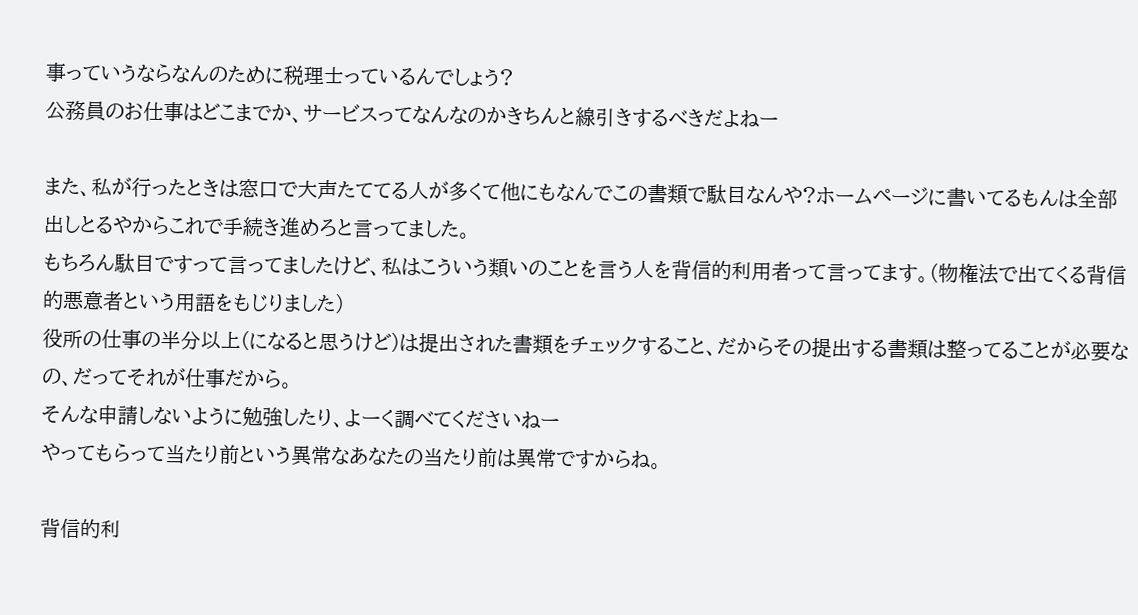事っていうならなんのために税理士っているんでしょう?
公務員のお仕事はどこまでか、サービスってなんなのかきちんと線引きするべきだよねー

また、私が行ったときは窓口で大声たててる人が多くて他にもなんでこの書類で駄目なんや?ホームページに書いてるもんは全部出しとるやからこれで手続き進めろと言ってました。
もちろん駄目ですって言ってましたけど、私はこういう類いのことを言う人を背信的利用者って言ってます。(物権法で出てくる背信的悪意者という用語をもじりました)
役所の仕事の半分以上(になると思うけど)は提出された書類をチェックすること、だからその提出する書類は整ってることが必要なの、だってそれが仕事だから。
そんな申請しないように勉強したり、よーく調べてくださいねー
やってもらって当たり前という異常なあなたの当たり前は異常ですからね。

背信的利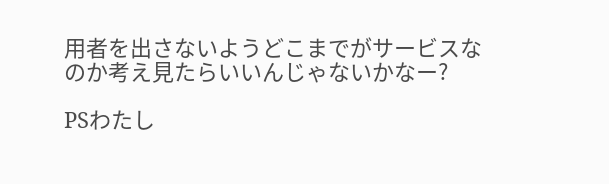用者を出さないようどこまでがサービスなのか考え見たらいいんじゃないかなー?

PSわたし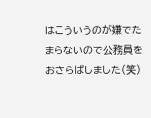はこういうのが嫌でたまらないので公務員をおさらばしました(笑)